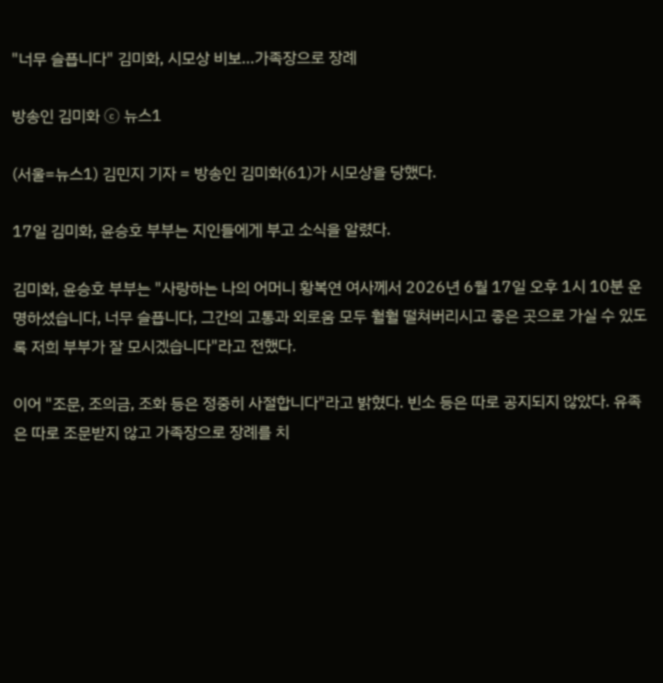"너무 슬픕니다" 김미화, 시모상 비보…가족장으로 장례

방송인 김미화 ⓒ 뉴스1

(서울=뉴스1) 김민지 기자 = 방송인 김미화(61)가 시모상을 당했다.

17일 김미화, 윤승호 부부는 지인들에게 부고 소식을 알렸다.

김미화, 윤승호 부부는 "사랑하는 나의 어머니 황복연 여사께서 2026년 6월 17일 오후 1시 10분 운명하셨습니다, 너무 슬픕니다, 그간의 고통과 외로움 모두 훨훨 떨쳐버리시고 좋은 곳으로 가실 수 있도록 저희 부부가 잘 모시겠습니다"라고 전했다.

이어 "조문, 조의금, 조화 등은 정중히 사절합니다"라고 밝혔다. 빈소 등은 따로 공지되지 않았다. 유족은 따로 조문받지 않고 가족장으로 장례를 치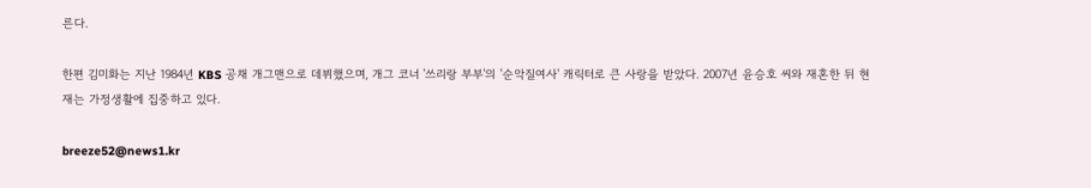른다.

한편 김미화는 지난 1984년 KBS 공채 개그맨으로 데뷔했으며, 개그 코너 '쓰리랑 부부'의 '순악질여사' 캐릭터로 큰 사랑을 받았다. 2007년 윤승호 씨와 재혼한 뒤 현재는 가정생활에 집중하고 있다.

breeze52@news1.kr